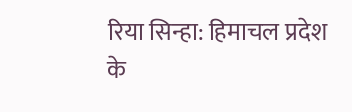रिया सिन्हा: हिमाचल प्रदेश के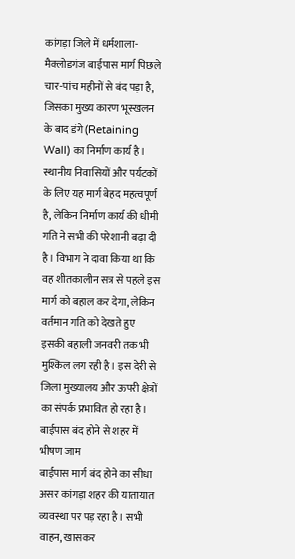कांगड़ा जिले में धर्मशाला-मैक्लोडगंज बाईपास मार्ग पिछले चार-पांच महीनों से बंद पड़ा है, जिसका मुख्य कारण भूस्खलन के बाद डंगे (Retaining Wall) का निर्माण कार्य है। स्थानीय निवासियों और पर्यटकों के लिए यह मार्ग बेहद महत्वपूर्ण है, लेकिन निर्माण कार्य की धीमी गति ने सभी की परेशानी बढ़ा दी है। विभाग ने दावा किया था कि वह शीतकालीन सत्र से पहले इस मार्ग को बहाल कर देगा, लेकिन वर्तमान गति को देखते हुए इसकी बहाली जनवरी तक भी मुश्किल लग रही है। इस देरी से जिला मुख्यालय और ऊपरी क्षेत्रों का संपर्क प्रभावित हो रहा है।
बाईपास बंद होने से शहर में भीषण जाम
बाईपास मार्ग बंद होने का सीधा असर कांगड़ा शहर की यातायात व्यवस्था पर पड़ रहा है। सभी वाहन, खासकर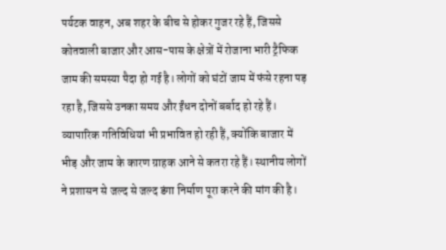पर्यटक वाहन, अब शहर के बीच से होकर गुजर रहे हैं, जिससे कोतवाली बाजार और आस-पास के क्षेत्रों में रोजाना भारी ट्रैफिक जाम की समस्या पैदा हो गई है। लोगों को घंटों जाम में फंसे रहना पड़ रहा है, जिससे उनका समय और ईंधन दोनों बर्बाद हो रहे हैं। व्यापारिक गतिविधियां भी प्रभावित हो रही हैं, क्योंकि बाजार में भीड़ और जाम के कारण ग्राहक आने से कतरा रहे हैं। स्थानीय लोगों ने प्रशासन से जल्द से जल्द डंगा निर्माण पूरा करने की मांग की है।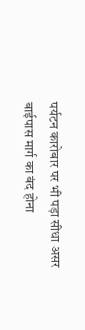पर्यटन कारोबार पर भी पड़ा सीधा असर
बाईपास मार्ग का बंद होना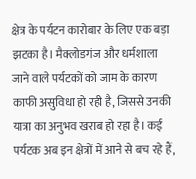क्षेत्र के पर्यटन कारोबार के लिए एक बड़ा झटका है। मैक्लोडगंज और धर्मशाला जाने वाले पर्यटकों को जाम के कारण काफी असुविधा हो रही है, जिससे उनकी यात्रा का अनुभव खराब हो रहा है। कई पर्यटक अब इन क्षेत्रों में आने से बच रहे हैं,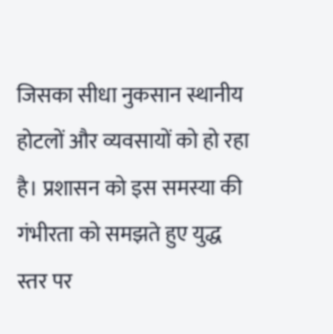जिसका सीधा नुकसान स्थानीय होटलों और व्यवसायों को हो रहा है। प्रशासन को इस समस्या की गंभीरता को समझते हुए युद्ध स्तर पर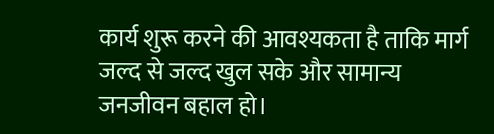कार्य शुरू करने की आवश्यकता है ताकि मार्ग जल्द से जल्द खुल सके और सामान्य जनजीवन बहाल हो।